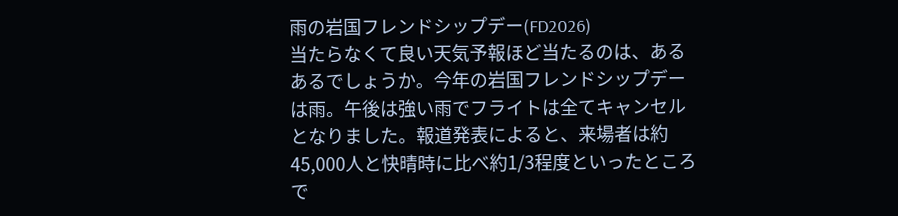雨の岩国フレンドシップデー(FD2026)
当たらなくて良い天気予報ほど当たるのは、あるあるでしょうか。今年の岩国フレンドシップデーは雨。午後は強い雨でフライトは全てキャンセルとなりました。報道発表によると、来場者は約45,000人と快晴時に比べ約1/3程度といったところで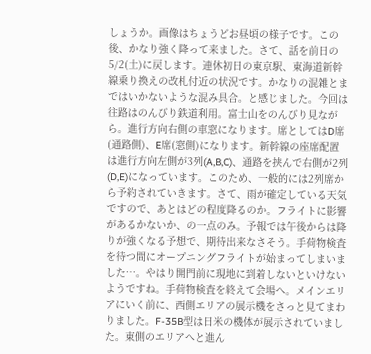しょうか。画像はちょうどお昼頃の様子です。この後、かなり強く降って来ました。さて、話を前日の5/2(土)に戻します。連休初日の東京駅、東海道新幹線乗り換えの改札付近の状況です。かなりの混雑とまではいかないような混み具合。と感じました。今回は往路はのんびり鉄道利用。富士山をのんびり見ながら。進行方向右側の車窓になります。席としてはD席(通路側)、E席(窓側)になります。新幹線の座席配置は進行方向左側が3列(A,B,C)、通路を挟んで右側が2列(D,E)になっています。このため、一般的には2列席から予約されていきます。さて、雨が確定している天気ですので、あとはどの程度降るのか。フライトに影響があるかないか、の一点のみ。予報では午後からは降りが強くなる予想で、期待出来なさそう。手荷物検査を待つ間にオープニングフライトが始まってしまいました…。やはり開門前に現地に到着しないといけないようですね。手荷物検査を終えて会場へ。メインエリアにいく前に、西側エリアの展示機をさっと見てまわりました。F-35B型は日米の機体が展示されていました。東側のエリアへと進ん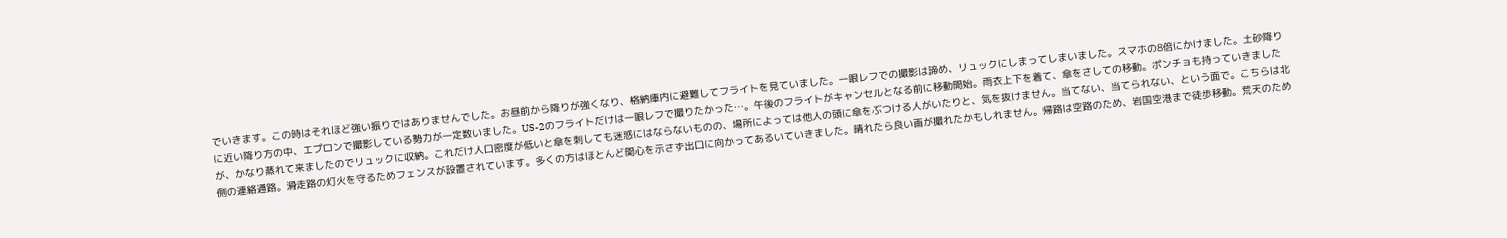でいきます。この時はそれほど強い振りではありませんでした。お昼前から降りが強くなり、格納庫内に避難してフライトを見ていました。一眼レフでの撮影は諦め、リュックにしまってしまいました。スマホの8倍にかけました。土砂降りに近い降り方の中、エプロンで撮影している勢力が一定数いました。US-2のフライトだけは一眼レフで撮りたかった…。午後のフライトがキャンセルとなる前に移動開始。雨衣上下を着て、傘をさしての移動。ポンチョも持っていきましたが、かなり蒸れて来ましたのでリュックに収納。これだけ人口密度が低いと傘を刺しても迷惑にはならないものの、場所によっては他人の頭に傘をぶつける人がいたりと、気を抜けません。当てない、当てられない、という面で。こちらは北側の連絡通路。滑走路の灯火を守るためフェンスが設置されています。多くの方はほとんど関心を示さず出口に向かってあるいていきました。晴れたら良い画が撮れたかもしれません。帰路は空路のため、岩国空港まで徒歩移動。荒天のため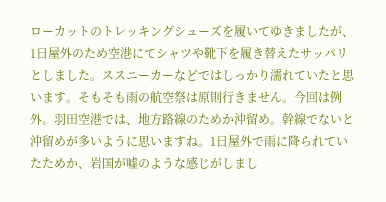ローカットのトレッキングシューズを履いてゆきましたが、1日屋外のため空港にてシャツや靴下を履き替えたサッパリとしました。ススニーカーなどではしっかり濡れていたと思います。そもそも雨の航空祭は原則行きません。今回は例外。羽田空港では、地方路線のためか沖留め。幹線でないと沖留めが多いように思いますね。1日屋外で雨に降られていたためか、岩国が嘘のような感じがしまし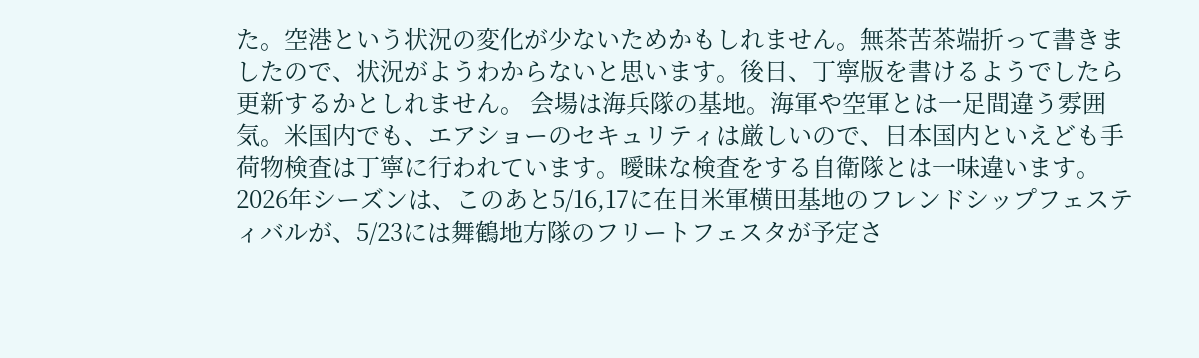た。空港という状況の変化が少ないためかもしれません。無茶苦茶端折って書きましたので、状況がようわからないと思います。後日、丁寧版を書けるようでしたら更新するかとしれません。 会場は海兵隊の基地。海軍や空軍とは一足間違う雰囲気。米国内でも、エアショーのセキュリティは厳しいので、日本国内といえども手荷物検査は丁寧に行われています。曖昧な検査をする自衛隊とは一味違います。2026年シーズンは、このあと5/16,17に在日米軍横田基地のフレンドシップフェスティバルが、5/23には舞鶴地方隊のフリートフェスタが予定さ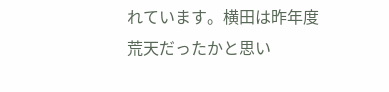れています。横田は昨年度荒天だったかと思い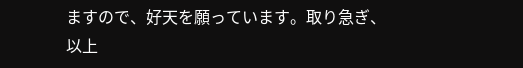ますので、好天を願っています。取り急ぎ、以上